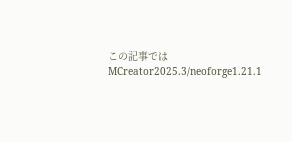この記事ではMCreator2025.3/neoforge1.21.1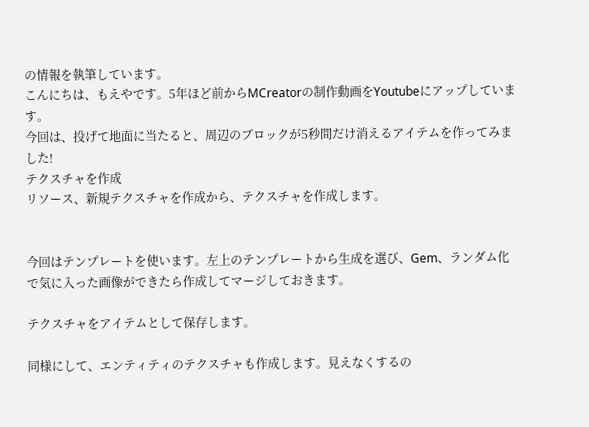の情報を執筆しています。
こんにちは、もえやです。5年ほど前からMCreatorの制作動画をYoutubeにアップしています。
今回は、投げて地面に当たると、周辺のブロックが5秒間だけ消えるアイテムを作ってみました!
テクスチャを作成
リソース、新規テクスチャを作成から、テクスチャを作成します。


今回はテンプレートを使います。左上のテンプレートから生成を選び、Gem、ランダム化で気に入った画像ができたら作成してマージしておきます。

テクスチャをアイテムとして保存します。

同様にして、エンティティのテクスチャも作成します。見えなくするの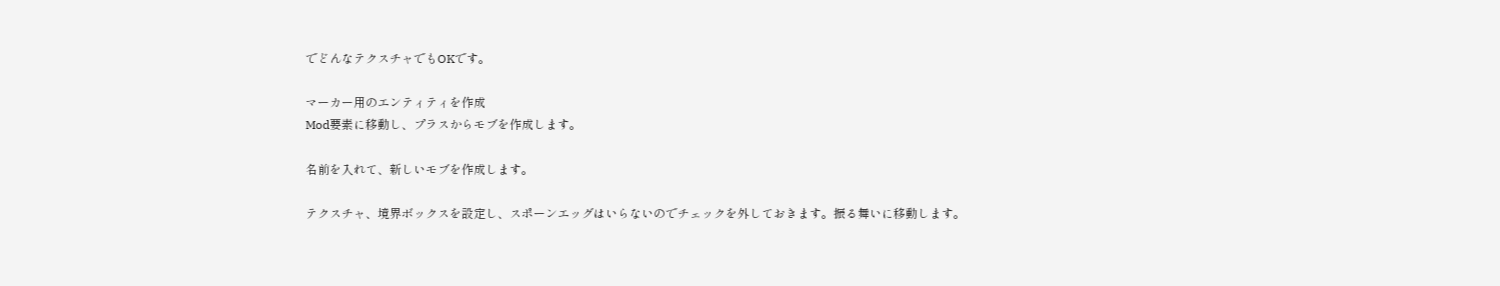でどんなテクスチャでもOKです。

マーカー用のエンティティを作成
Mod要素に移動し、プラスからモブを作成します。

名前を入れて、新しいモブを作成します。

テクスチャ、境界ボックスを設定し、スポーンエッグはいらないのでチェックを外しておきます。振る舞いに移動します。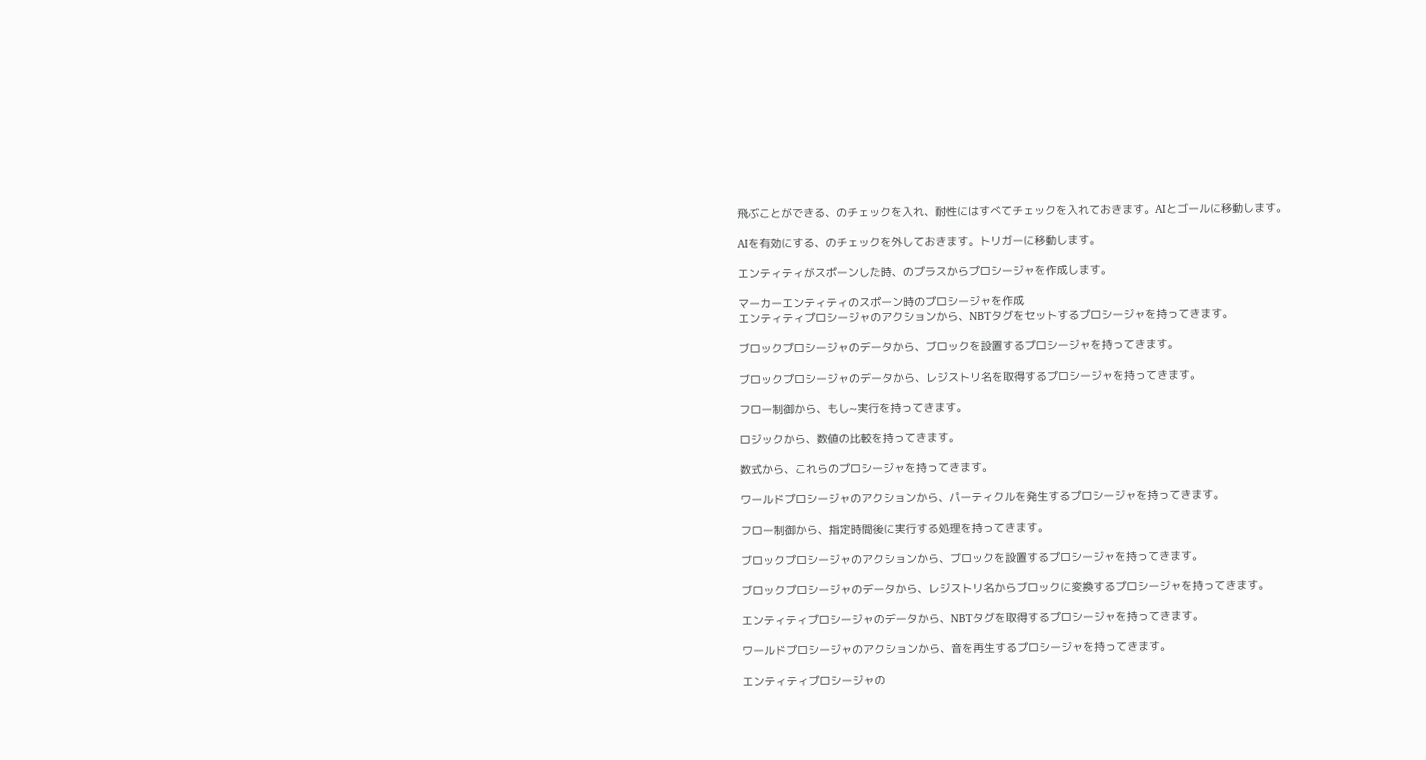飛ぶことができる、のチェックを入れ、耐性にはすべてチェックを入れておきます。AIとゴールに移動します。

AIを有効にする、のチェックを外しておきます。トリガーに移動します。

エンティティがスポーンした時、のプラスからプロシージャを作成します。

マーカーエンティティのスポーン時のプロシージャを作成
エンティティプロシージャのアクションから、NBTタグをセットするプロシージャを持ってきます。

ブロックプロシージャのデータから、ブロックを設置するプロシージャを持ってきます。

ブロックプロシージャのデータから、レジストリ名を取得するプロシージャを持ってきます。

フロー制御から、もし~実行を持ってきます。

ロジックから、数値の比較を持ってきます。

数式から、これらのプロシージャを持ってきます。

ワールドプロシージャのアクションから、パーティクルを発生するプロシージャを持ってきます。

フロー制御から、指定時間後に実行する処理を持ってきます。

ブロックプロシージャのアクションから、ブロックを設置するプロシージャを持ってきます。

ブロックプロシージャのデータから、レジストリ名からブロックに変換するプロシージャを持ってきます。

エンティティプロシージャのデータから、NBTタグを取得するプロシージャを持ってきます。

ワールドプロシージャのアクションから、音を再生するプロシージャを持ってきます。

エンティティプロシージャの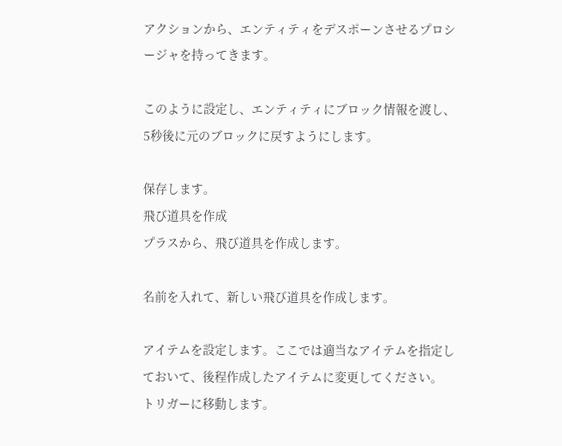アクションから、エンティティをデスポーンさせるプロシージャを持ってきます。

このように設定し、エンティティにブロック情報を渡し、5秒後に元のブロックに戻すようにします。

保存します。
飛び道具を作成
プラスから、飛び道具を作成します。

名前を入れて、新しい飛び道具を作成します。

アイテムを設定します。ここでは適当なアイテムを指定しておいて、後程作成したアイテムに変更してください。
トリガーに移動します。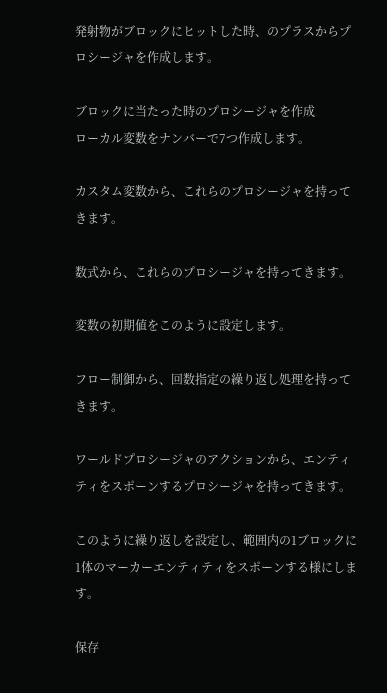発射物がブロックにヒットした時、のプラスからプロシージャを作成します。

ブロックに当たった時のプロシージャを作成
ローカル変数をナンバーで7つ作成します。

カスタム変数から、これらのプロシージャを持ってきます。

数式から、これらのプロシージャを持ってきます。

変数の初期値をこのように設定します。

フロー制御から、回数指定の繰り返し処理を持ってきます。

ワールドプロシージャのアクションから、エンティティをスポーンするプロシージャを持ってきます。

このように繰り返しを設定し、範囲内の1ブロックに1体のマーカーエンティティをスポーンする様にします。

保存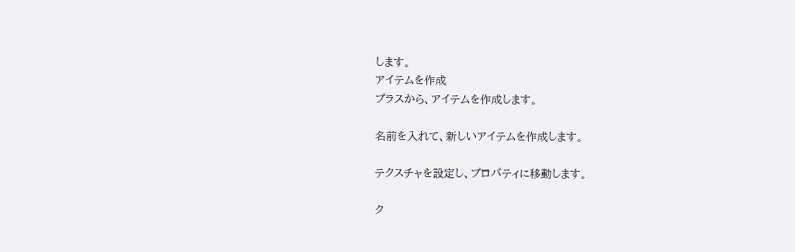します。
アイテムを作成
プラスから、アイテムを作成します。

名前を入れて、新しいアイテムを作成します。

テクスチャを設定し、プロパティに移動します。

ク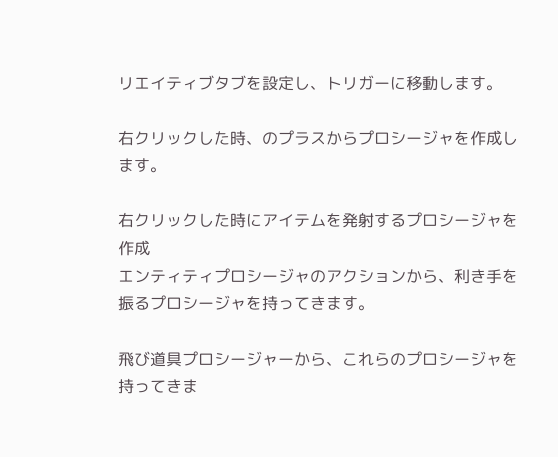リエイティブタブを設定し、トリガーに移動します。

右クリックした時、のプラスからプロシージャを作成します。

右クリックした時にアイテムを発射するプロシージャを作成
エンティティプロシージャのアクションから、利き手を振るプロシージャを持ってきます。

飛び道具プロシージャーから、これらのプロシージャを持ってきま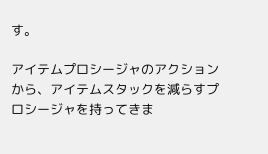す。

アイテムプロシージャのアクションから、アイテムスタックを減らすプロシージャを持ってきま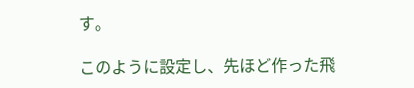す。

このように設定し、先ほど作った飛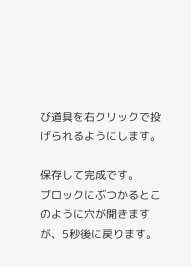び道具を右クリックで投げられるようにします。

保存して完成です。
ブロックにぶつかるとこのように穴が開きますが、5秒後に戻ります。